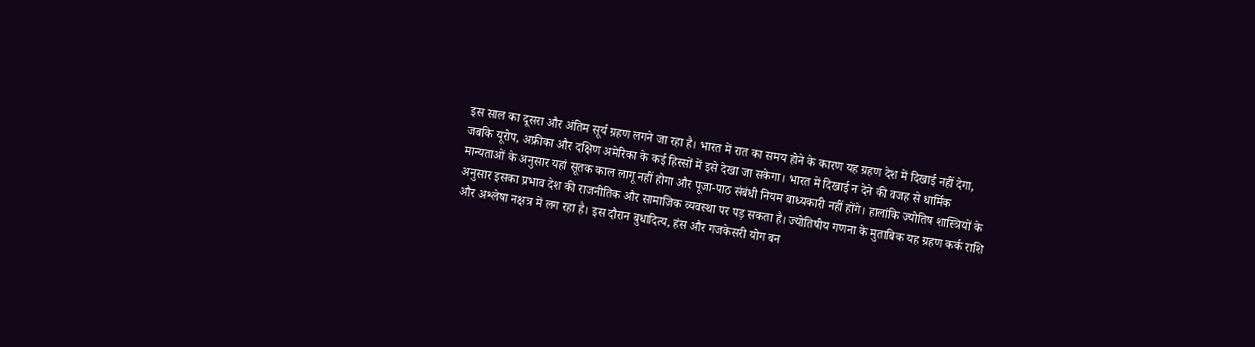इस साल का दूसरा और अंतिम सूर्य ग्रहण लगने जा रहा है। भारत में रात का समय होने के कारण यह ग्रहण देश में दिखाई नहीं देगा, जबकि यूरोप, अफ्रीका और दक्षिण अमेरिका के कई हिस्सों में इसे देखा जा सकेगा। भारत में दिखाई न देने की वजह से धार्मिक मान्यताओं के अनुसार यहां सूतक काल लागू नहीं होगा और पूजा-पाठ संबंधी नियम बाध्यकारी नहीं होंगे। हालांकि ज्योतिष शास्त्रियों के अनुसार इसका प्रभाव देश की राजनीतिक और सामाजिक व्यवस्था पर पड़ सकता है। ज्योतिषीय गणना के मुताबिक यह ग्रहण कर्क राशि और अश्लेषा नक्षत्र में लग रहा है। इस दौरान बुधादित्य, हंस और गजकेसरी योग बन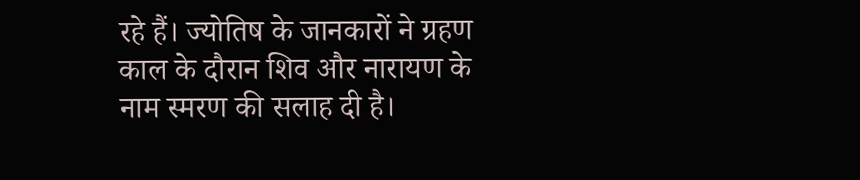रहे हैं। ज्योतिष के जानकारों ने ग्रहण काल के दौरान शिव और नारायण के नाम स्मरण की सलाह दी है।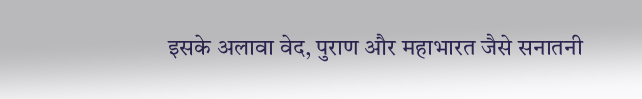इसके अलावा वेद, पुराण और महाभारत जैसे सनातनी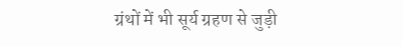ग्रंथों में भी सूर्य ग्रहण से जुड़ी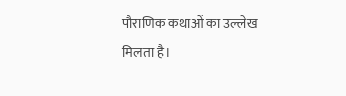पौराणिक कथाओं का उल्लेख मिलता है।